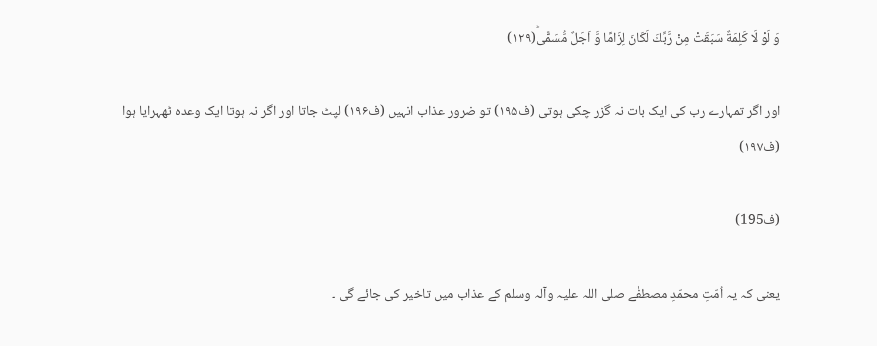وَ لَوْ لَا كَلِمَةٌ سَبَقَتْ مِنْ رَّبِّكَ لَكَانَ لِزَامًا وَّ اَجَلٌ مُّسَمًّىؕ(۱۲۹)

اور اگر تمہارے رب کی ایک بات نہ گزر چکی ہوتی (ف۱۹۵) تو ضرور عذاب انہیں (ف۱۹۶) لپٹ جاتا اور اگر نہ ہوتا ایک وعدہ ٹھہرایا ہوا (ف۱۹۷)

(ف195)

یعنی کہ یہ اُمّتِ محمّدِ مصطفٰے صلی اللہ علیہ وآلہ وسلم کے عذاب میں تاخیر کی جائے گی ۔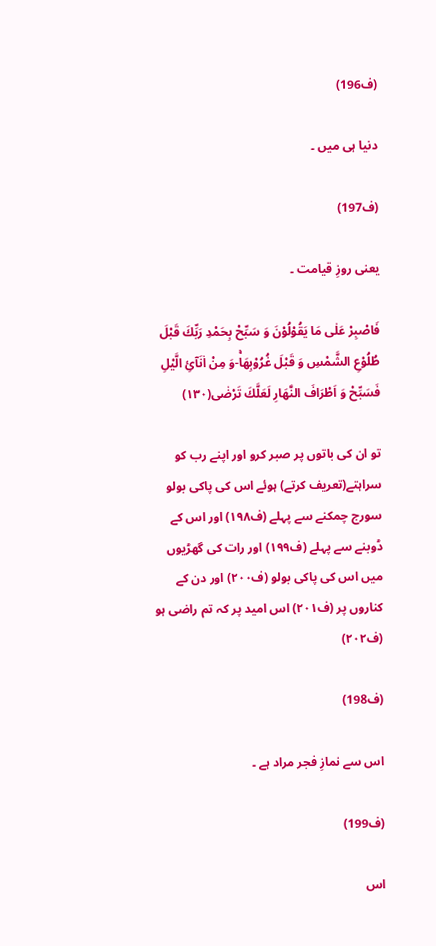(ف196)

دنیا ہی میں ۔

(ف197)

یعنی روزِ قیامت ۔

فَاصْبِرْ عَلٰى مَا یَقُوْلُوْنَ وَ سَبِّحْ بِحَمْدِ رَبِّكَ قَبْلَ طُلُوْعِ الشَّمْسِ وَ قَبْلَ غُرُوْبِهَاۚ-وَ مِنْ اٰنَآئِ الَّیْلِ فَسَبِّحْ وَ اَطْرَافَ النَّهَارِ لَعَلَّكَ تَرْضٰى(۱۳۰)

تو ان کی باتوں پر صبر کرو اور اپنے رب کو سراہتے(تعریف کرتے) ہوئے اس کی پاکی بولو سورج چمکنے سے پہلے (ف۱۹۸) اور اس کے ڈوبنے سے پہلے (ف۱۹۹) اور رات کی گھڑیوں میں اس کی پاکی بولو (ف۲۰۰) اور دن کے کناروں پر (ف۲۰۱) اس امید پر کہ تم راضی ہو (ف۲۰۲)

(ف198)

اس سے نمازِ فجر مراد ہے ۔

(ف199)

اس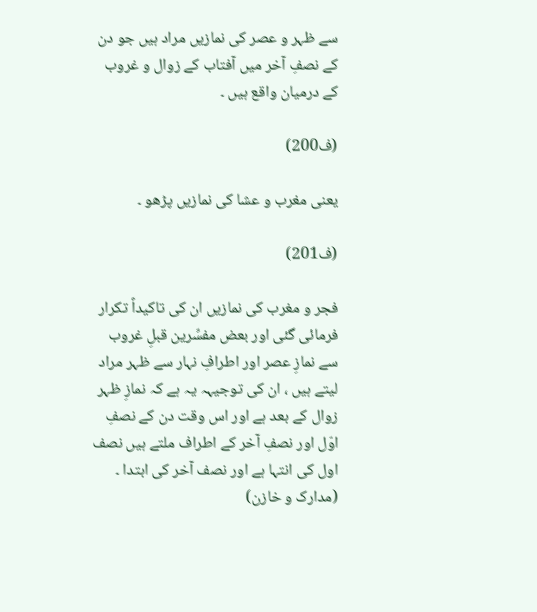سے ظہر و عصر کی نمازیں مراد ہیں جو دن کے نصفِ آخر میں آفتاب کے زوال و غروب کے درمیان واقع ہیں ۔

(ف200)

یعنی مغرب و عشا کی نمازیں پڑھو ۔

(ف201)

فجر و مغرب کی نمازیں ان کی تاکیداً تکرار فرمائی گئی اور بعض مفسِّرین قبلِ غروب سے نمازِ عصر اور اطرافِ نہار سے ظہر مراد لیتے ہیں ، ان کی توجیہہ یہ ہے کہ نمازِ ظہر زوال کے بعد ہے اور اس وقت دن کے نصفِ اوّل اور نصفِ آخر کے اطراف ملتے ہیں نصف اول کی انتہا ہے اور نصف آخر کی ابتدا ۔ (مدارک و خازن)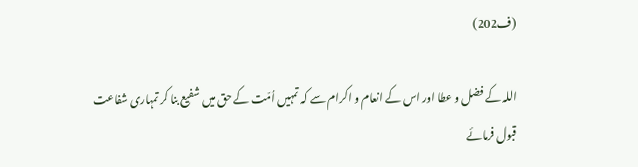(ف202)

اللہ کے فضل و عطا اور اس کے انعام و اکرام سے کہ تمہیں اُمّت کے حق میں شفیع بنا کر تمہاری شفاعت قبول فرمائے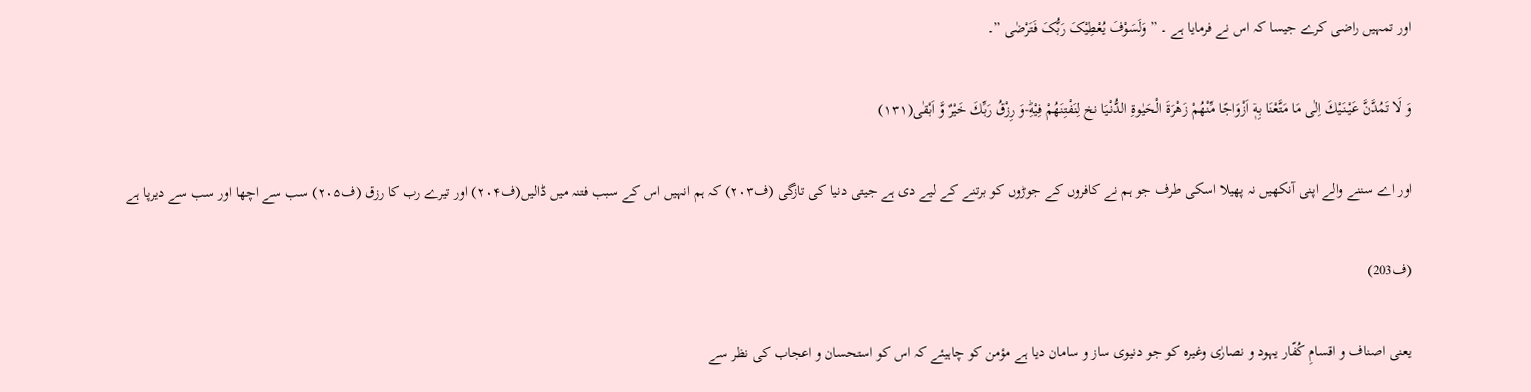اور تمہیں راضی کرے جیسا کہ اس نے فرمایا ہے ۔ ” وَلَسَوْفَ یُعْطِیْکَ رَبُّکَ فَتَرْضٰی ”۔

وَ لَا تَمُدَّنَّ عَیْنَیْكَ اِلٰى مَا مَتَّعْنَا بِهٖۤ اَزْوَاجًا مِّنْهُمْ زَهْرَةَ الْحَیٰوةِ الدُّنْیَا نخ لِنَفْتِنَهُمْ فِیْهِؕ-وَ رِزْقُ رَبِّكَ خَیْرٌ وَّ اَبْقٰى(۱۳۱)

اور اے سننے والے اپنی آنکھیں نہ پھیلا اسکی طرف جو ہم نے کافروں کے جوڑوں کو برتنے کے لیے دی ہے جیتی دنیا کی تازگی (ف۲۰۳) کہ ہم انہیں اس کے سبب فتنہ میں ڈالیں(ف۲۰۴) اور تیرے رب کا رزق (ف۲۰۵) سب سے اچھا اور سب سے دیرپا ہے

(ف203)

یعنی اصناف و اقسامِ کُفّار یہود و نصارٰی وغیرہ کو جو دنیوی ساز و سامان دیا ہے مؤمن کو چاہیئے کہ اس کو استحسان و اعجاب کی نظر سے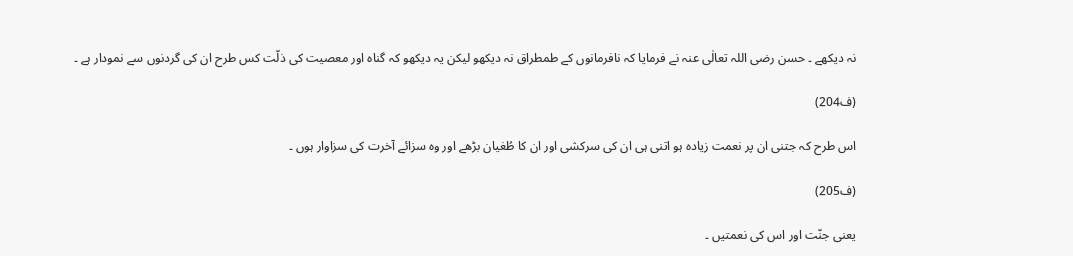نہ دیکھے ۔ حسن رضی اللہ تعالٰی عنہ نے فرمایا کہ نافرمانوں کے طمطراق نہ دیکھو لیکن یہ دیکھو کہ گناہ اور معصیت کی ذلّت کس طرح ان کی گردنوں سے نمودار ہے ۔

(ف204)

اس طرح کہ جتنی ان پر نعمت زیادہ ہو اتنی ہی ان کی سرکشی اور ان کا طُغیان بڑھے اور وہ سزائے آخرت کی سزاوار ہوں ۔

(ف205)

یعنی جنّت اور اس کی نعمتیں ۔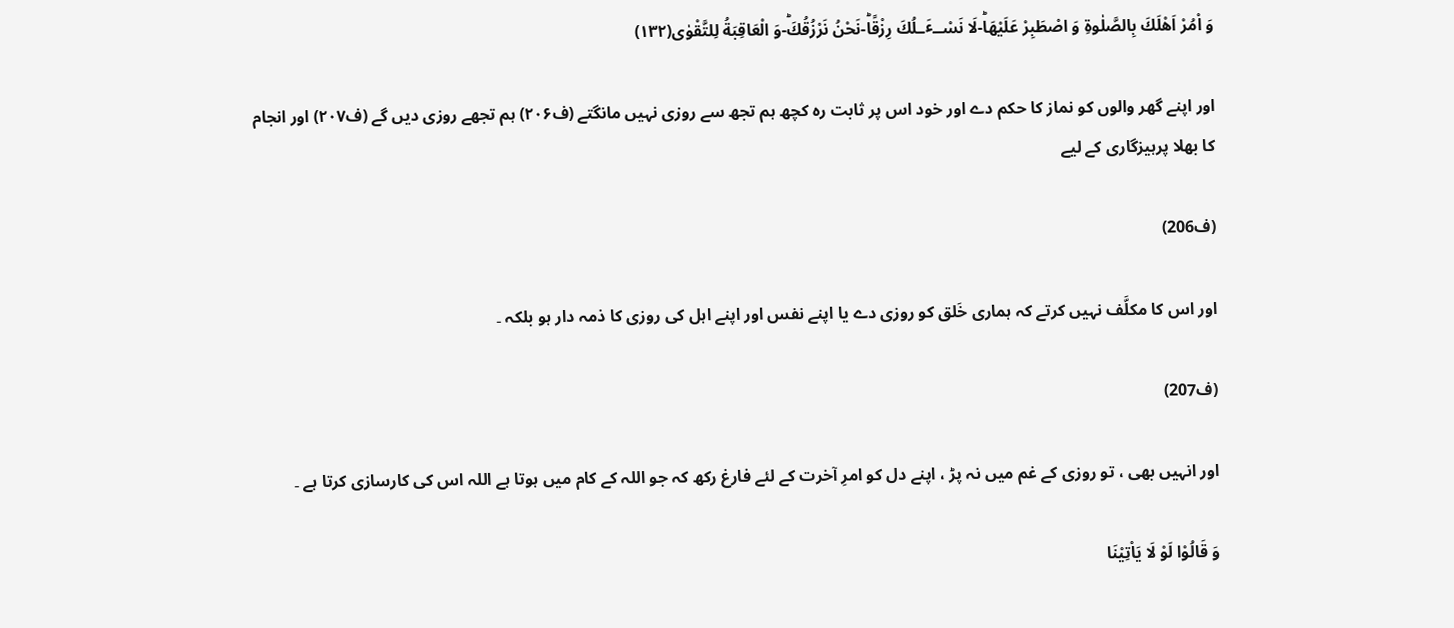وَ اْمُرْ اَهْلَكَ بِالصَّلٰوةِ وَ اصْطَبِرْ عَلَیْهَاؕ-لَا نَسْــٴَـلُكَ رِزْقًاؕ-نَحْنُ نَرْزُقُكَؕ-وَ الْعَاقِبَةُ لِلتَّقْوٰى(۱۳۲)

اور اپنے گھر والوں کو نماز کا حکم دے اور خود اس پر ثابت رہ کچھ ہم تجھ سے روزی نہیں مانگتے (ف۲۰۶) ہم تجھے روزی دیں گے (ف۲۰۷) اور انجام کا بھلا پرہیزگاری کے لیے

(ف206)

اور اس کا مکلَّف نہیں کرتے کہ ہماری خَلق کو روزی دے یا اپنے نفس اور اپنے اہل کی روزی کا ذمہ دار ہو بلکہ ۔

(ف207)

اور انہیں بھی ، تو روزی کے غم میں نہ پڑ ، اپنے دل کو امرِ آخرت کے لئے فارغ رکھ کہ جو اللہ کے کام میں ہوتا ہے اللہ اس کی کارسازی کرتا ہے ۔

وَ قَالُوْا لَوْ لَا یَاْتِیْنَا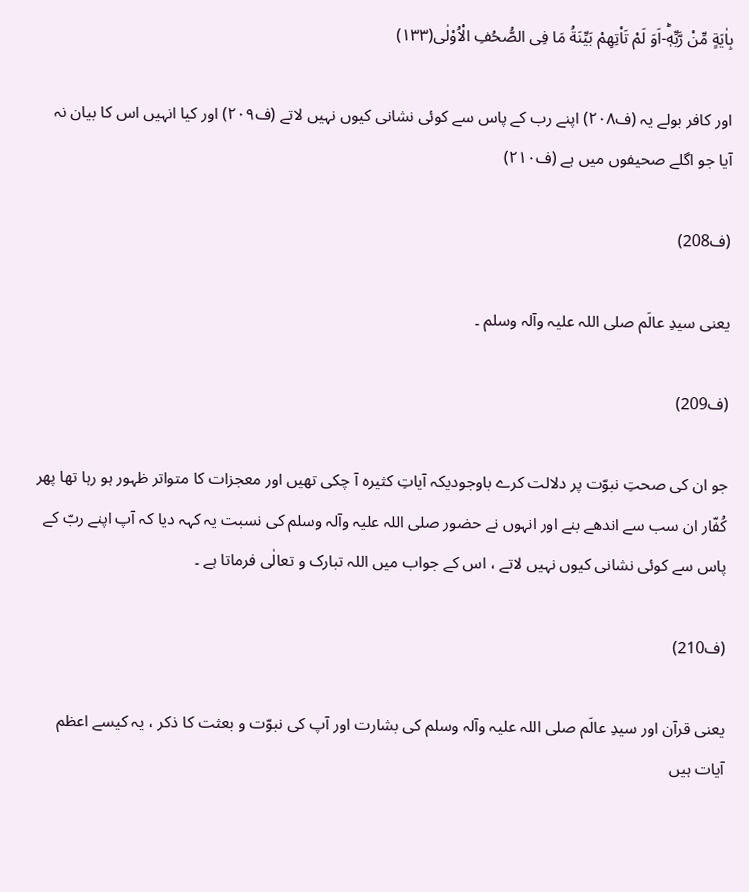بِاٰیَةٍ مِّنْ رَّبِّهٖؕ-اَوَ لَمْ تَاْتِهِمْ بَیِّنَةُ مَا فِی الصُّحُفِ الْاُوْلٰى(۱۳۳)

اور کافر بولے یہ (ف۲۰۸) اپنے رب کے پاس سے کوئی نشانی کیوں نہیں لاتے (ف۲۰۹) اور کیا انہیں اس کا بیان نہ آیا جو اگلے صحیفوں میں ہے (ف۲۱۰)

(ف208)

یعنی سیدِ عالَم صلی اللہ علیہ وآلہ وسلم ۔

(ف209)

جو ان کی صحتِ نبوّت پر دلالت کرے باوجودیکہ آیاتِ کثیرہ آ چکی تھیں اور معجزات کا متواتر ظہور ہو رہا تھا پھر کُفّار ان سب سے اندھے بنے اور انہوں نے حضور صلی اللہ علیہ وآلہ وسلم کی نسبت یہ کہہ دیا کہ آپ اپنے ربّ کے پاس سے کوئی نشانی کیوں نہیں لاتے ، اس کے جواب میں اللہ تبارک و تعالٰی فرماتا ہے ۔

(ف210)

یعنی قرآن اور سیدِ عالَم صلی اللہ علیہ وآلہ وسلم کی بشارت اور آپ کی نبوّت و بعثت کا ذکر ، یہ کیسے اعظم آیات ہیں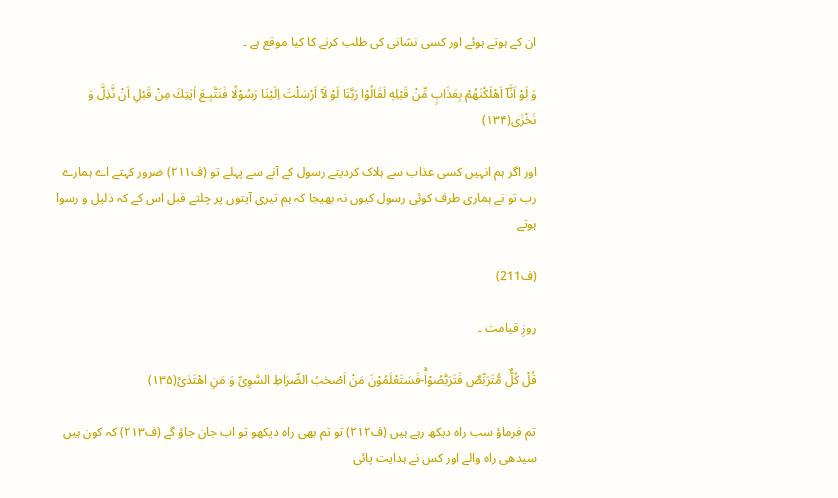ان کے ہوتے ہوئے اور کسی نشانی کی طلب کرنے کا کیا موقع ہے ۔

وَ لَوْ اَنَّاۤ اَهْلَكْنٰهُمْ بِعَذَابٍ مِّنْ قَبْلِهٖ لَقَالُوْا رَبَّنَا لَوْ لَاۤ اَرْسَلْتَ اِلَیْنَا رَسُوْلًا فَنَتَّبِـعَ اٰیٰتِكَ مِنْ قَبْلِ اَنْ نَّذِلَّ وَ نَخْزٰى(۱۳۴)

اور اگر ہم انہیں کسی عذاب سے ہلاک کردیتے رسول کے آنے سے پہلے تو (ف۲۱۱) ضرور کہتے اے ہمارے رب تو نے ہماری طرف کوئی رسول کیوں نہ بھیجا کہ ہم تیری آیتوں پر چلتے قبل اس کے کہ ذلیل و رسوا ہوتے

(ف211)

روزِ قیامت ۔

قُلْ كُلٌّ مُّتَرَبِّصٌ فَتَرَبَّصُوْاۚ-فَسَتَعْلَمُوْنَ مَنْ اَصْحٰبُ الصِّرَاطِ السَّوِیِّ وَ مَنِ اهْتَدٰى۠(۱۳۵)

تم فرماؤ سب راہ دیکھ رہے ہیں (ف۲۱۲) تو تم بھی راہ دیکھو تو اب جان جاؤ گے (ف۲۱۳) کہ کون ہیں سیدھی راہ والے اور کس نے ہدایت پائی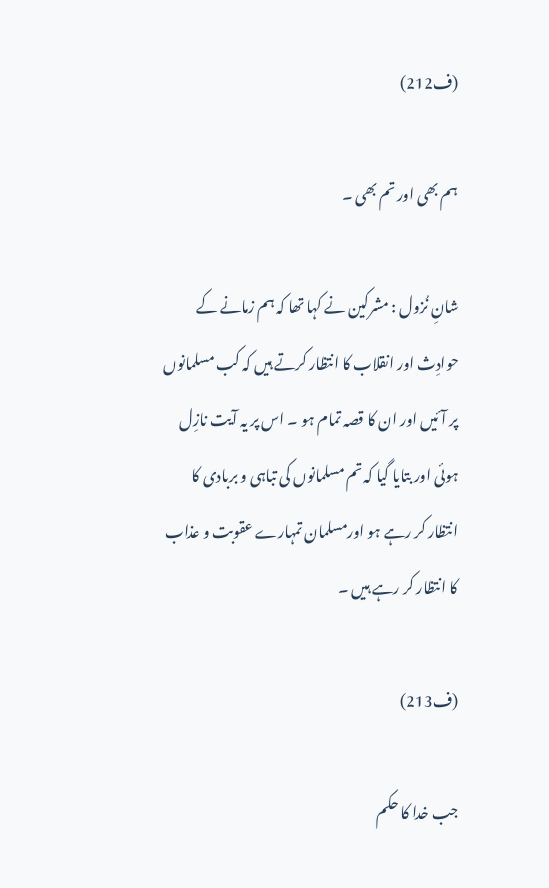(ف212)

ہم بھی اور تم بھی ۔

شانِ نُزول : مشرکین نے کہا تھا کہ ہم زمانے کے حوادِث اور انقلاب کا انتظار کرتے ہیں کہ کب مسلمانوں پر آئیں اور ان کا قصہ تمام ہو ۔ اس پر یہ آیت نازِل ہوئی اور بتایا گیا کہ تم مسلمانوں کی تباہی و بربادی کا انتظار کر رہے ہو اورمسلمان تمہارے عقوبت و عذاب کا انتظار کر رہے ہیں ۔

(ف213)

جب خدا کا حکم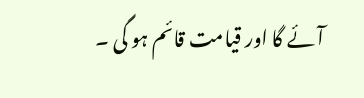آئے گا اور قیامت قائم ہو گی ۔